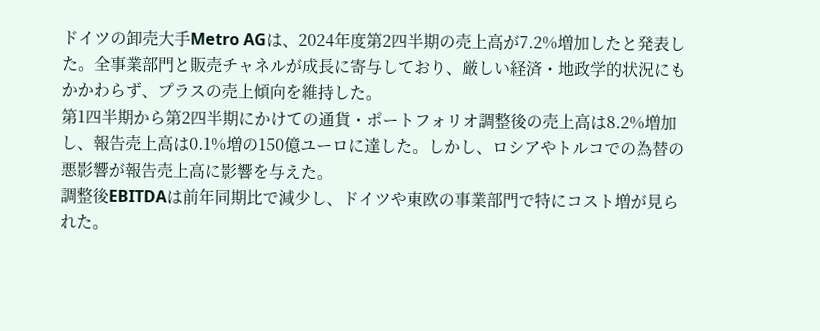ドイツの卸売大手Metro AGは、2024年度第2四半期の売上高が7.2%増加したと発表した。全事業部門と販売チャネルが成長に寄与しており、厳しい経済・地政学的状況にもかかわらず、プラスの売上傾向を維持した。
第1四半期から第2四半期にかけての通貨・ポートフォリオ調整後の売上高は8.2%増加し、報告売上高は0.1%増の150億ユーロに達した。しかし、ロシアやトルコでの為替の悪影響が報告売上高に影響を与えた。
調整後EBITDAは前年同期比で減少し、ドイツや東欧の事業部門で特にコスト増が見られた。